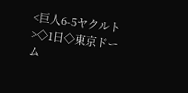<巨人6-5ヤクルト>◇1日◇東京ドーム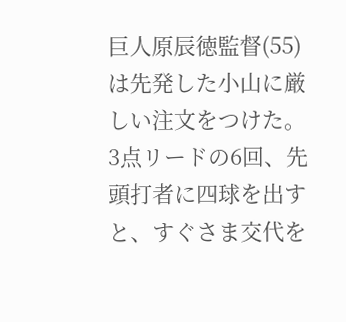巨人原辰徳監督(55)は先発した小山に厳しい注文をつけた。3点リードの6回、先頭打者に四球を出すと、すぐさま交代を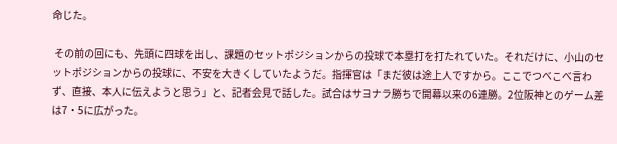命じた。

 その前の回にも、先頭に四球を出し、課題のセットポジションからの投球で本塁打を打たれていた。それだけに、小山のセットポジションからの投球に、不安を大きくしていたようだ。指揮官は「まだ彼は途上人ですから。ここでつべこべ言わず、直接、本人に伝えようと思う」と、記者会見で話した。試合はサヨナラ勝ちで開幕以来の6連勝。2位阪神とのゲーム差は7・5に広がった。